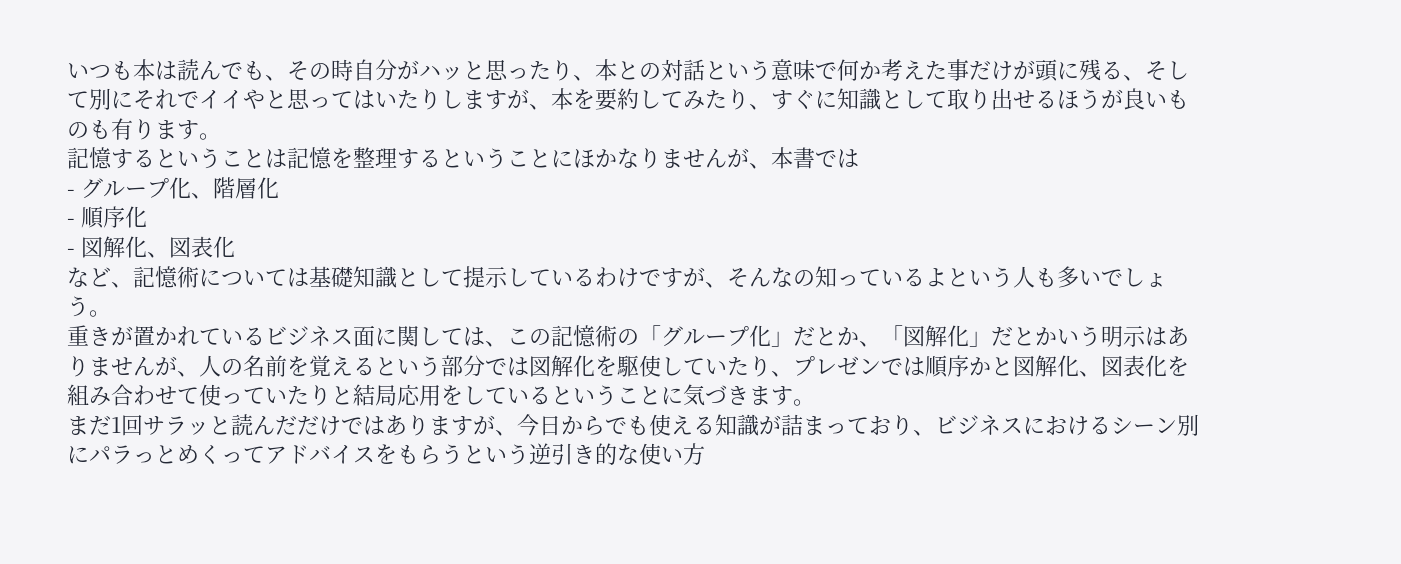いつも本は読んでも、その時自分がハッと思ったり、本との対話という意味で何か考えた事だけが頭に残る、そして別にそれでイイやと思ってはいたりしますが、本を要約してみたり、すぐに知識として取り出せるほうが良いものも有ります。
記憶するということは記憶を整理するということにほかなりませんが、本書では
- グループ化、階層化
- 順序化
- 図解化、図表化
など、記憶術については基礎知識として提示しているわけですが、そんなの知っているよという人も多いでしょう。
重きが置かれているビジネス面に関しては、この記憶術の「グループ化」だとか、「図解化」だとかいう明示はありませんが、人の名前を覚えるという部分では図解化を駆使していたり、プレゼンでは順序かと図解化、図表化を組み合わせて使っていたりと結局応用をしているということに気づきます。
まだ1回サラッと読んだだけではありますが、今日からでも使える知識が詰まっており、ビジネスにおけるシーン別にパラっとめくってアドバイスをもらうという逆引き的な使い方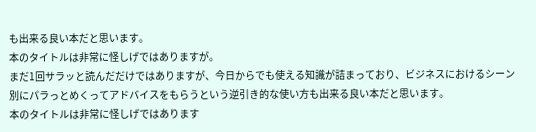も出来る良い本だと思います。
本のタイトルは非常に怪しげではありますが。
まだ1回サラッと読んだだけではありますが、今日からでも使える知識が詰まっており、ビジネスにおけるシーン別にパラっとめくってアドバイスをもらうという逆引き的な使い方も出来る良い本だと思います。
本のタイトルは非常に怪しげではあります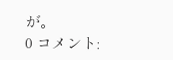が。
0 コメント: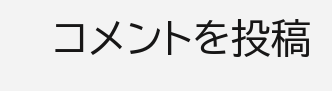コメントを投稿